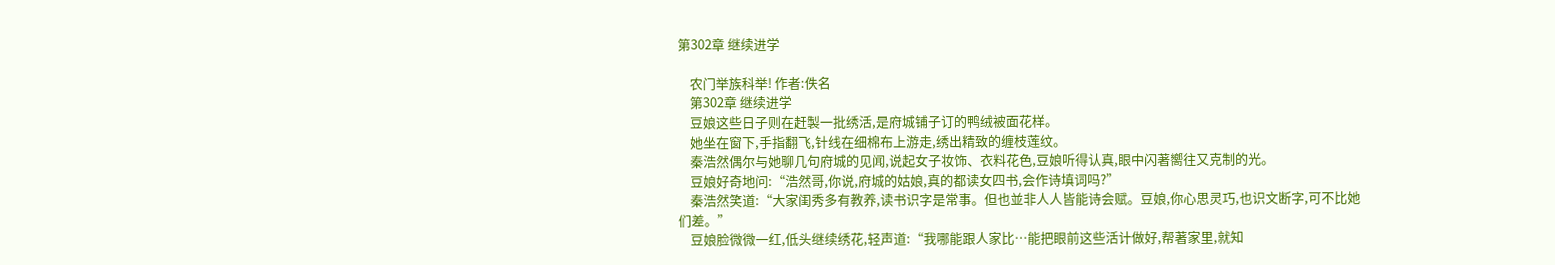第302章 继续进学

    农门举族科举! 作者:佚名
    第302章 继续进学
    豆娘这些日子则在赶製一批绣活,是府城铺子订的鸭绒被面花样。
    她坐在窗下,手指翻飞,针线在细棉布上游走,绣出精致的缠枝莲纹。
    秦浩然偶尔与她聊几句府城的见闻,说起女子妆饰、衣料花色,豆娘听得认真,眼中闪著嚮往又克制的光。
    豆娘好奇地问:“浩然哥,你说,府城的姑娘,真的都读女四书,会作诗填词吗?”
    秦浩然笑道:“大家闺秀多有教养,读书识字是常事。但也並非人人皆能诗会赋。豆娘,你心思灵巧,也识文断字,可不比她们差。”
    豆娘脸微微一红,低头继续绣花,轻声道:“我哪能跟人家比…能把眼前这些活计做好,帮著家里,就知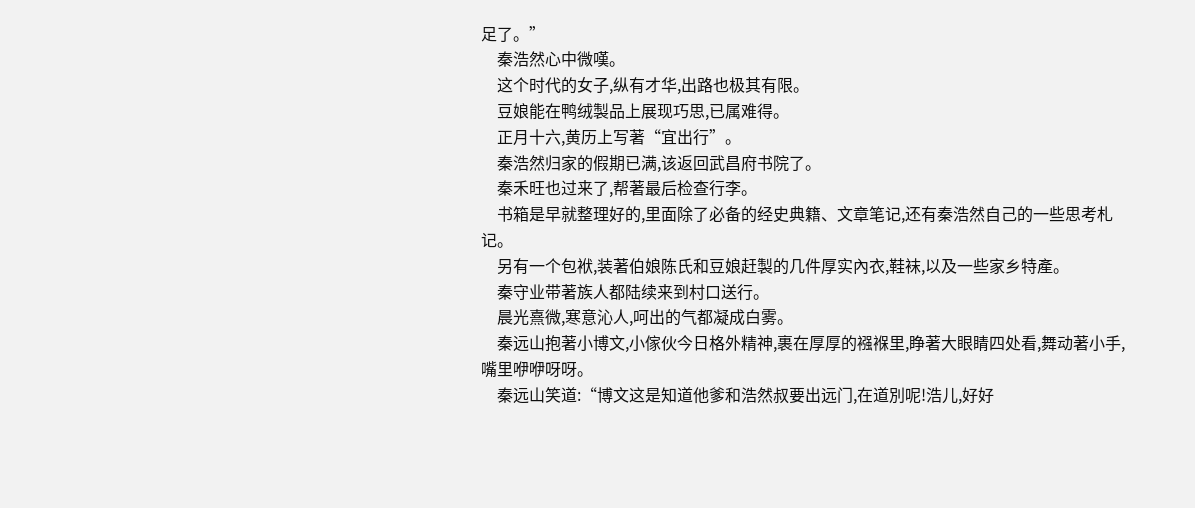足了。”
    秦浩然心中微嘆。
    这个时代的女子,纵有才华,出路也极其有限。
    豆娘能在鸭绒製品上展现巧思,已属难得。
    正月十六,黄历上写著“宜出行”。
    秦浩然归家的假期已满,该返回武昌府书院了。
    秦禾旺也过来了,帮著最后检查行李。
    书箱是早就整理好的,里面除了必备的经史典籍、文章笔记,还有秦浩然自己的一些思考札记。
    另有一个包袱,装著伯娘陈氏和豆娘赶製的几件厚实內衣,鞋袜,以及一些家乡特產。
    秦守业带著族人都陆续来到村口送行。
    晨光熹微,寒意沁人,呵出的气都凝成白雾。
    秦远山抱著小博文,小傢伙今日格外精神,裹在厚厚的襁褓里,睁著大眼睛四处看,舞动著小手,嘴里咿咿呀呀。
    秦远山笑道:“博文这是知道他爹和浩然叔要出远门,在道別呢!浩儿,好好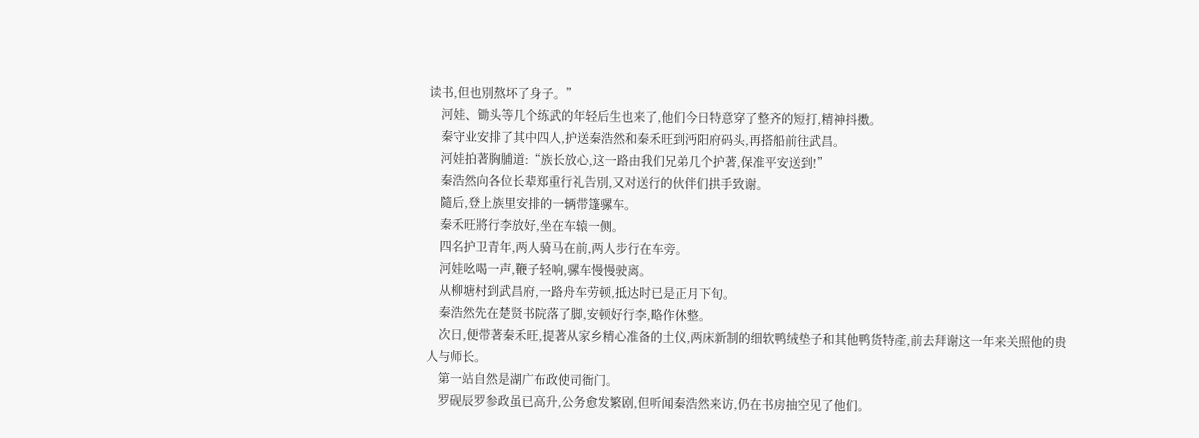读书,但也別熬坏了身子。”
    河娃、锄头等几个练武的年轻后生也来了,他们今日特意穿了整齐的短打,精神抖擞。
    秦守业安排了其中四人,护送秦浩然和秦禾旺到沔阳府码头,再搭船前往武昌。
    河娃拍著胸脯道:“族长放心,这一路由我们兄弟几个护著,保准平安送到!”
    秦浩然向各位长辈郑重行礼告別,又对送行的伙伴们拱手致谢。
    隨后,登上族里安排的一辆带篷骡车。
    秦禾旺將行李放好,坐在车辕一侧。
    四名护卫青年,两人骑马在前,两人步行在车旁。
    河娃吆喝一声,鞭子轻响,骡车慢慢驶离。
    从柳塘村到武昌府,一路舟车劳顿,抵达时已是正月下旬。
    秦浩然先在楚贤书院落了脚,安顿好行李,略作休整。
    次日,便带著秦禾旺,提著从家乡精心准备的土仪,两床新制的细软鸭绒垫子和其他鸭货特產,前去拜谢这一年来关照他的贵人与师长。
    第一站自然是湖广布政使司衙门。
    罗砚辰罗参政虽已高升,公务愈发繁剧,但听闻秦浩然来访,仍在书房抽空见了他们。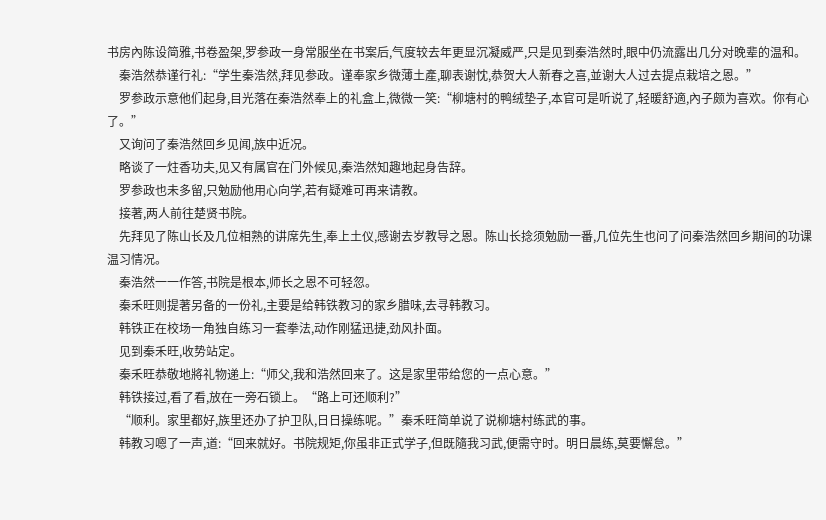书房內陈设简雅,书卷盈架,罗参政一身常服坐在书案后,气度较去年更显沉凝威严,只是见到秦浩然时,眼中仍流露出几分对晚辈的温和。
    秦浩然恭谨行礼:“学生秦浩然,拜见参政。谨奉家乡微薄土產,聊表谢忱,恭贺大人新春之喜,並谢大人过去提点栽培之恩。”
    罗参政示意他们起身,目光落在秦浩然奉上的礼盒上,微微一笑:“柳塘村的鸭绒垫子,本官可是听说了,轻暖舒適,內子颇为喜欢。你有心了。”
    又询问了秦浩然回乡见闻,族中近况。
    略谈了一炷香功夫,见又有属官在门外候见,秦浩然知趣地起身告辞。
    罗参政也未多留,只勉励他用心向学,若有疑难可再来请教。
    接著,两人前往楚贤书院。
    先拜见了陈山长及几位相熟的讲席先生,奉上土仪,感谢去岁教导之恩。陈山长捻须勉励一番,几位先生也问了问秦浩然回乡期间的功课温习情况。
    秦浩然一一作答,书院是根本,师长之恩不可轻忽。
    秦禾旺则提著另备的一份礼,主要是给韩铁教习的家乡腊味,去寻韩教习。
    韩铁正在校场一角独自练习一套拳法,动作刚猛迅捷,劲风扑面。
    见到秦禾旺,收势站定。
    秦禾旺恭敬地將礼物递上:“师父,我和浩然回来了。这是家里带给您的一点心意。”
    韩铁接过,看了看,放在一旁石锁上。“路上可还顺利?”
    “顺利。家里都好,族里还办了护卫队,日日操练呢。”秦禾旺简单说了说柳塘村练武的事。
    韩教习嗯了一声,道:“回来就好。书院规矩,你虽非正式学子,但既隨我习武,便需守时。明日晨练,莫要懈怠。”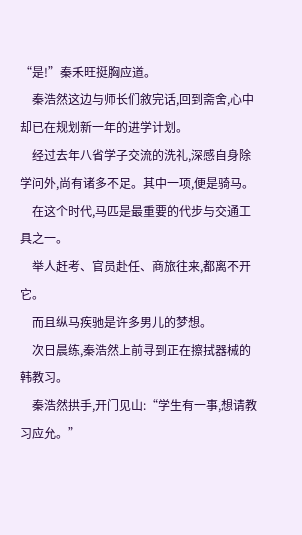“是!”秦禾旺挺胸应道。
    秦浩然这边与师长们敘完话,回到斋舍,心中却已在规划新一年的进学计划。
    经过去年八省学子交流的洗礼,深感自身除学问外,尚有诸多不足。其中一项,便是骑马。
    在这个时代,马匹是最重要的代步与交通工具之一。
    举人赶考、官员赴任、商旅往来,都离不开它。
    而且纵马疾驰是许多男儿的梦想。
    次日晨练,秦浩然上前寻到正在擦拭器械的韩教习。
    秦浩然拱手,开门见山:“学生有一事,想请教习应允。”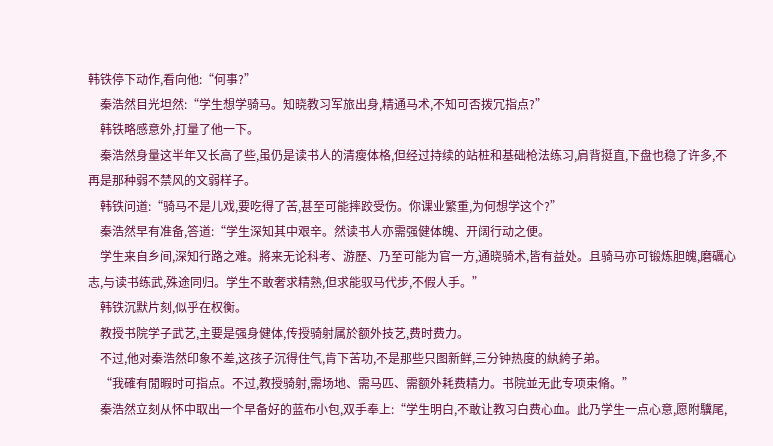韩铁停下动作,看向他:“何事?”
    秦浩然目光坦然:“学生想学骑马。知晓教习军旅出身,精通马术,不知可否拨冗指点?”
    韩铁略感意外,打量了他一下。
    秦浩然身量这半年又长高了些,虽仍是读书人的清瘦体格,但经过持续的站桩和基础枪法练习,肩背挺直,下盘也稳了许多,不再是那种弱不禁风的文弱样子。
    韩铁问道:“骑马不是儿戏,要吃得了苦,甚至可能摔跤受伤。你课业繁重,为何想学这个?”
    秦浩然早有准备,答道:“学生深知其中艰辛。然读书人亦需强健体魄、开阔行动之便。
    学生来自乡间,深知行路之难。將来无论科考、游歷、乃至可能为官一方,通晓骑术,皆有益处。且骑马亦可锻炼胆魄,磨礪心志,与读书练武,殊途同归。学生不敢奢求精熟,但求能驭马代步,不假人手。”
    韩铁沉默片刻,似乎在权衡。
    教授书院学子武艺,主要是强身健体,传授骑射属於额外技艺,费时费力。
    不过,他对秦浩然印象不差,这孩子沉得住气,肯下苦功,不是那些只图新鲜,三分钟热度的紈絝子弟。
    “我確有閒暇时可指点。不过,教授骑射,需场地、需马匹、需额外耗费精力。书院並无此专项束脩。”
    秦浩然立刻从怀中取出一个早备好的蓝布小包,双手奉上:“学生明白,不敢让教习白费心血。此乃学生一点心意,愿附驥尾,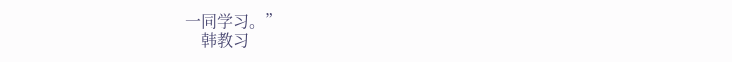一同学习。”
    韩教习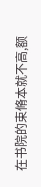在书院的束脩本就不高,额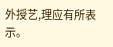外授艺,理应有所表示。